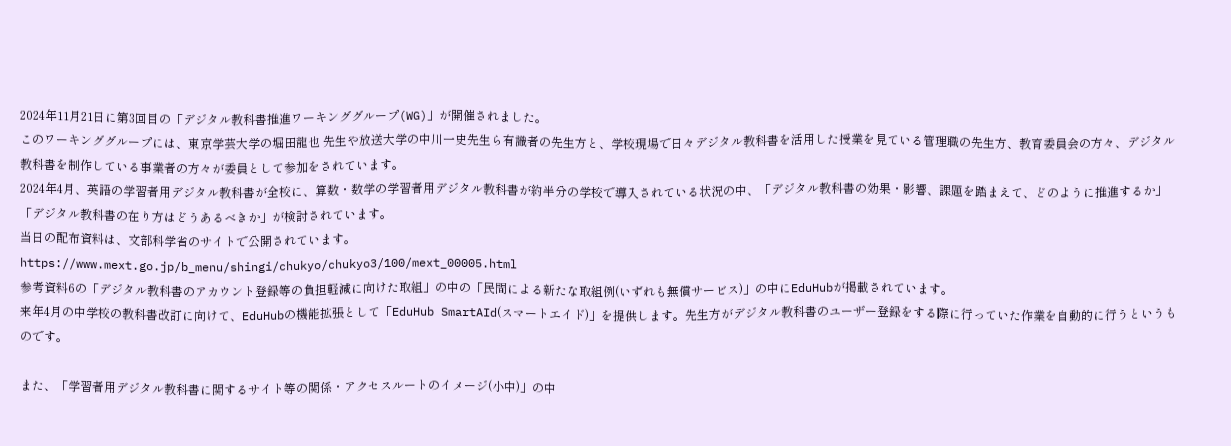2024年11月21日に第3回目の「デジタル教科書推進ワーキンググループ(WG)」が開催されました。
このワーキンググループには、東京学芸大学の堀田龍也 先生や放送大学の中川一史先生ら有識者の先生方と、学校現場で日々デジタル教科書を活用した授業を見ている管理職の先生方、教育委員会の方々、デジタル教科書を制作している事業者の方々が委員として参加をされています。
2024年4月、英語の学習者用デジタル教科書が全校に、算数・数学の学習者用デジタル教科書が約半分の学校で導入されている状況の中、「デジタル教科書の効果・影響、課題を踏まえて、どのように推進するか」「デジタル教科書の在り方はどうあるべきか」が検討されています。
当日の配布資料は、文部科学省のサイトで公開されています。
https://www.mext.go.jp/b_menu/shingi/chukyo/chukyo3/100/mext_00005.html
参考資料6の「デジタル教科書のアカウント登録等の負担軽減に向けた取組」の中の「民間による新たな取組例(いずれも無償サービス)」の中にEduHubが掲載されています。
来年4月の中学校の教科書改訂に向けて、EduHubの機能拡張として「EduHub SmartAId(スマートエイド)」を提供します。先生方がデジタル教科書のユーザー登録をする際に行っていた作業を自動的に行うというものです。

また、「学習者用デジタル教科書に関するサイト等の関係・アクセスルートのイメージ(小中)」の中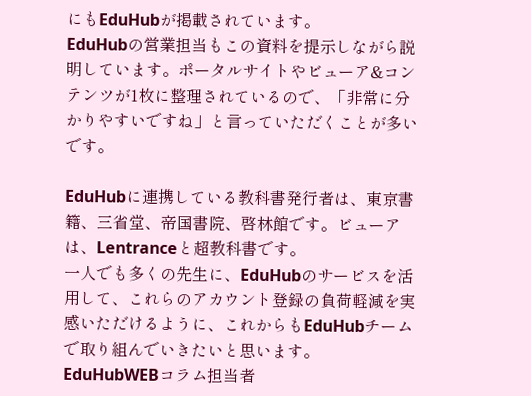にもEduHubが掲載されています。
EduHubの営業担当もこの資料を提示しながら説明しています。ポータルサイトやビューア&コンテンツが1枚に整理されているので、「非常に分かりやすいですね」と言っていただくことが多いです。

EduHubに連携している教科書発行者は、東京書籍、三省堂、帝国書院、啓林館です。ビューアは、Lentranceと超教科書です。
一人でも多くの先生に、EduHubのサービスを活用して、これらのアカウント登録の負荷軽減を実感いただけるように、これからもEduHubチームで取り組んでいきたいと思います。
EduHubWEBコラム担当者